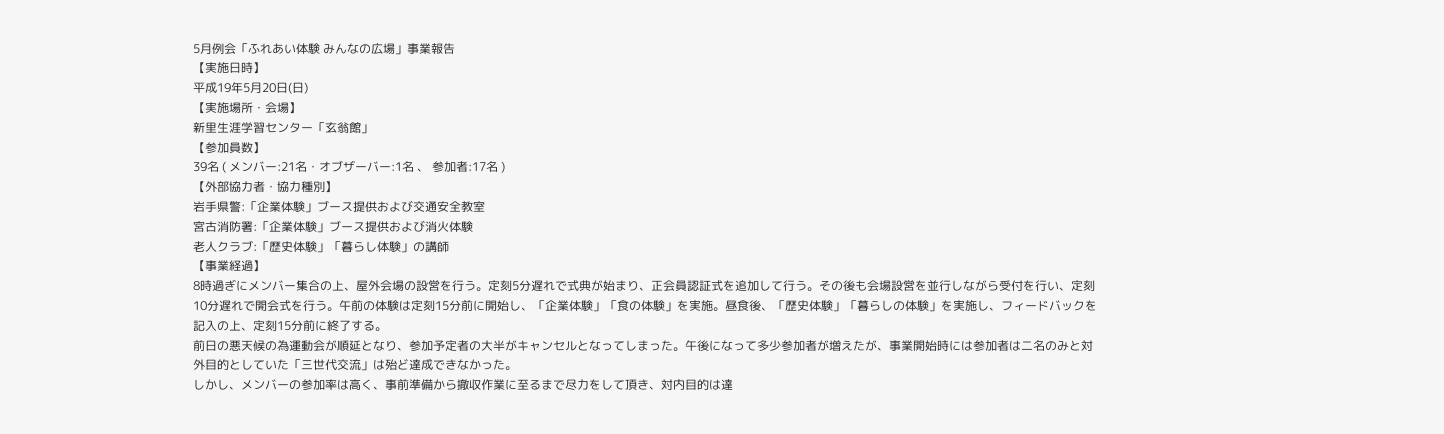5月例会「ふれあい体験 みんなの広場」事業報告
【実施日時】
平成19年5月20日(日)
【実施場所・会場】
新里生涯学習センター「玄翁館」
【参加員数】
39名 ( メンバー:21名・オブザーバー:1名 、 参加者:17名 )
【外部協力者・協力種別】
岩手県警:「企業体験」ブース提供および交通安全教室
宮古消防署:「企業体験」ブース提供および消火体験
老人クラブ:「歴史体験」「暮らし体験」の講師
【事業経過】
8時過ぎにメンバー集合の上、屋外会場の設営を行う。定刻5分遅れで式典が始まり、正会員認証式を追加して行う。その後も会場設営を並行しながら受付を行い、定刻10分遅れで開会式を行う。午前の体験は定刻15分前に開始し、「企業体験」「食の体験」を実施。昼食後、「歴史体験」「暮らしの体験」を実施し、フィードバックを記入の上、定刻15分前に終了する。
前日の悪天候の為運動会が順延となり、参加予定者の大半がキャンセルとなってしまった。午後になって多少参加者が増えたが、事業開始時には参加者は二名のみと対外目的としていた「三世代交流」は殆ど達成できなかった。
しかし、メンバーの参加率は高く、事前準備から撤収作業に至るまで尽力をして頂き、対内目的は達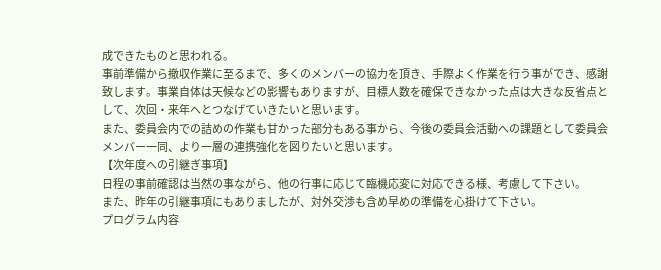成できたものと思われる。
事前準備から撤収作業に至るまで、多くのメンバーの協力を頂き、手際よく作業を行う事ができ、感謝致します。事業自体は天候などの影響もありますが、目標人数を確保できなかった点は大きな反省点として、次回・来年へとつなげていきたいと思います。
また、委員会内での詰めの作業も甘かった部分もある事から、今後の委員会活動への課題として委員会メンバー一同、より一層の連携強化を図りたいと思います。
【次年度への引継ぎ事項】
日程の事前確認は当然の事ながら、他の行事に応じて臨機応変に対応できる様、考慮して下さい。
また、昨年の引継事項にもありましたが、対外交渉も含め早めの準備を心掛けて下さい。
プログラム内容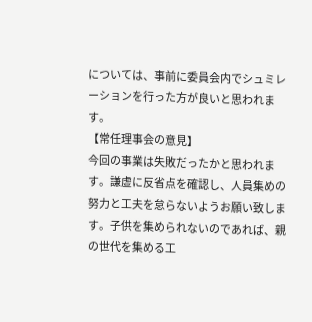については、事前に委員会内でシュミレーションを行った方が良いと思われます。
【常任理事会の意見】
今回の事業は失敗だったかと思われます。謙虚に反省点を確認し、人員集めの努力と工夫を怠らないようお願い致します。子供を集められないのであれば、親の世代を集める工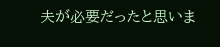夫が必要だったと思いま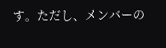す。ただし、メンバーの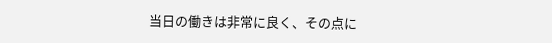当日の働きは非常に良く、その点に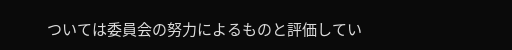ついては委員会の努力によるものと評価してい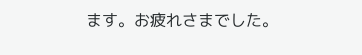ます。お疲れさまでした。